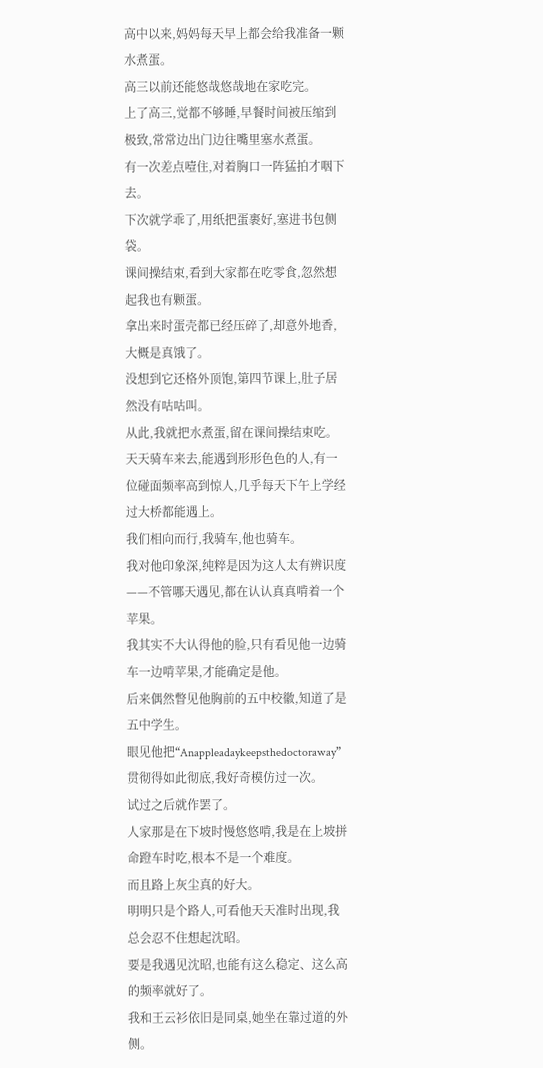高中以来,妈妈每天早上都会给我准备一颗水煮蛋。
高三以前还能悠哉悠哉地在家吃完。
上了高三,觉都不够睡,早餐时间被压缩到极致,常常边出门边往嘴里塞水煮蛋。
有一次差点噎住,对着胸口一阵猛拍才咽下去。
下次就学乖了,用纸把蛋裹好,塞进书包侧袋。
课间操结束,看到大家都在吃零食,忽然想起我也有颗蛋。
拿出来时蛋壳都已经压碎了,却意外地香,大概是真饿了。
没想到它还格外顶饱,第四节课上,肚子居然没有咕咕叫。
从此,我就把水煮蛋,留在课间操结束吃。
天天骑车来去,能遇到形形色色的人,有一位碰面频率高到惊人,几乎每天下午上学经过大桥都能遇上。
我们相向而行,我骑车,他也骑车。
我对他印象深,纯粹是因为这人太有辨识度——不管哪天遇见,都在认认真真啃着一个苹果。
我其实不大认得他的脸,只有看见他一边骑车一边啃苹果,才能确定是他。
后来偶然瞥见他胸前的五中校徽,知道了是五中学生。
眼见他把“Anappleadaykeepsthedoctoraway”贯彻得如此彻底,我好奇模仿过一次。
试过之后就作罢了。
人家那是在下坡时慢悠悠啃,我是在上坡拼命蹬车时吃,根本不是一个难度。
而且路上灰尘真的好大。
明明只是个路人,可看他天天准时出现,我总会忍不住想起沈昭。
要是我遇见沈昭,也能有这么稳定、这么高的频率就好了。
我和王云衫依旧是同桌,她坐在靠过道的外侧。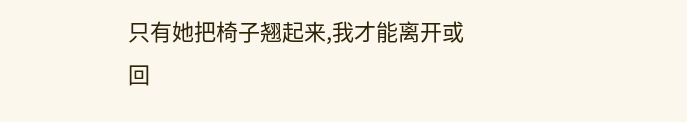只有她把椅子翘起来,我才能离开或回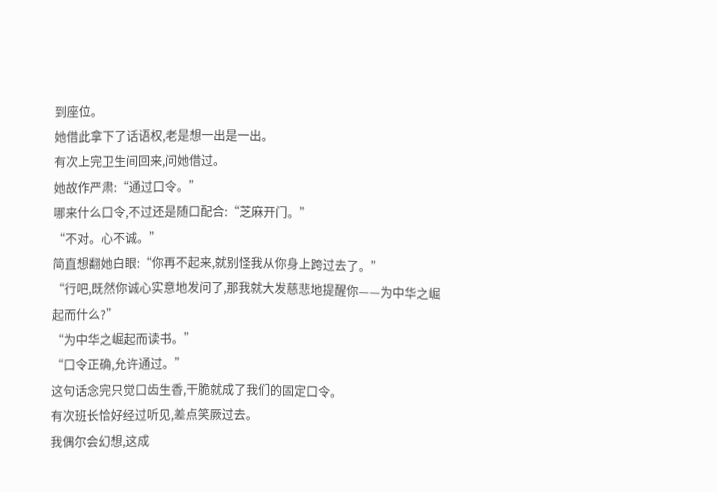到座位。
她借此拿下了话语权,老是想一出是一出。
有次上完卫生间回来,问她借过。
她故作严肃:“通过口令。”
哪来什么口令,不过还是随口配合:“芝麻开门。”
“不对。心不诚。”
简直想翻她白眼:“你再不起来,就别怪我从你身上跨过去了。”
“行吧,既然你诚心实意地发问了,那我就大发慈悲地提醒你——为中华之崛起而什么?”
“为中华之崛起而读书。”
“口令正确,允许通过。”
这句话念完只觉口齿生香,干脆就成了我们的固定口令。
有次班长恰好经过听见,差点笑厥过去。
我偶尔会幻想,这成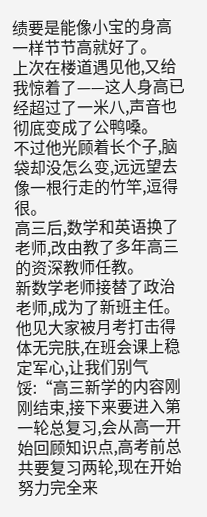绩要是能像小宝的身高一样节节高就好了。
上次在楼道遇见他,又给我惊着了——这人身高已经超过了一米八,声音也彻底变成了公鸭嗓。
不过他光顾着长个子,脑袋却没怎么变,远远望去像一根行走的竹竿,逗得很。
高三后,数学和英语换了老师,改由教了多年高三的资深教师任教。
新数学老师接替了政治老师,成为了新班主任。
他见大家被月考打击得体无完肤,在班会课上稳定军心,让我们别气馁:“高三新学的内容刚刚结束,接下来要进入第一轮总复习,会从高一开始回顾知识点,高考前总共要复习两轮,现在开始努力完全来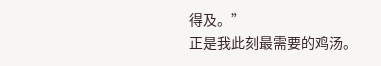得及。”
正是我此刻最需要的鸡汤。